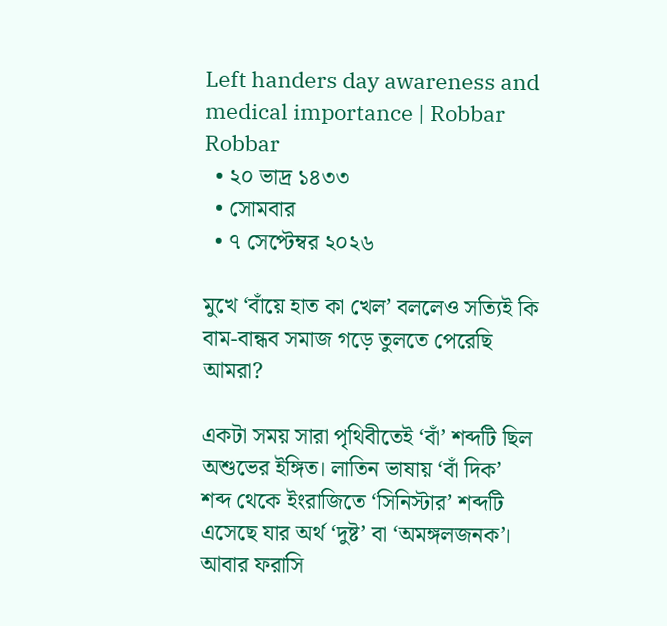Left handers day awareness and medical importance | Robbar
Robbar
  • ২০ ভাদ্র ১৪৩৩
  • সোমবার
  • ৭ সেপ্টেম্বর ২০২৬

মুখে ‘বাঁয়ে হাত কা খেল’ বললেও সত্যিই কি বাম-বান্ধব সমাজ গড়ে তুলতে পেরেছি আমরা?

একটা সময় সারা পৃথিবীতেই ‘বাঁ’ শব্দটি ছিল অশুভের ইঙ্গিত। লাতিন ভাষায় ‘বাঁ দিক’ শব্দ থেকে ইংরাজিতে ‘সিনিস্টার’ শব্দটি এসেছে যার অর্থ ‘দুষ্ট’ বা ‘অমঙ্গলজনক’। আবার ফরাসি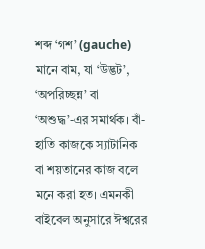শব্দ ‘গশ’ (gauche) মানে বাম, যা ‘উদ্ভট’, ‘অপরিচ্ছন্ন’ বা ‘অশুদ্ধ’-এর সমার্থক। বাঁ-হাতি কাজকে স্যাটানিক বা শয়তানের কাজ বলে মনে করা হত। এমনকী বাইবেল অনুসারে ঈশ্বরের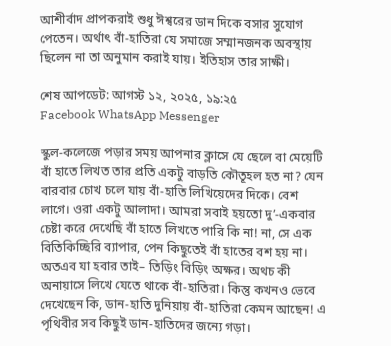আশীর্বাদ প্রাপকরাই শুধু ঈশ্বরের ডান দিকে বসার সুযোগ পেতেন। অর্থাৎ বাঁ-হাতিরা যে সমাজে সম্মানজনক অবস্থায় ছিলেন না তা অনুমান করাই যায়। ইতিহাস তার সাক্ষী।

শেষ আপডেট: আগস্ট ১২, ২০২৫, ১৯:২৫
Facebook WhatsApp Messenger

স্কুল-কলেজে পড়ার সময় আপনার ক্লাসে যে ছেলে বা মেয়েটি বাঁ হাতে লিখত তার প্রতি একটু বাড়তি কৌতূহল হত না? যেন বারবার চোখ চলে যায় বাঁ-হাতি লিখিয়েদের দিকে। বেশ লাগে। ওরা একটু আলাদা। আমরা সবাই হয়তো দু’-একবার চেষ্টা করে দেখেছি বাঁ হাতে লিখতে পারি কি না! না, সে এক বিতিকিচ্ছিরি ব্যাপার, পেন কিছুতেই বাঁ হাতের বশ হয় না। অতএব যা হবার তাই– তিড়িং বিড়িং অক্ষর। অথচ কী অনায়াসে লিখে যেতে থাকে বাঁ-হাতিরা। কিন্তু কখনও ভেবে দেখেছেন কি, ডান-হাতি দুনিয়ায় বাঁ-হাতিরা কেমন আছেন! এ পৃথিবীর সব কিছুই ডান-হাতিদের জন্যে গড়া।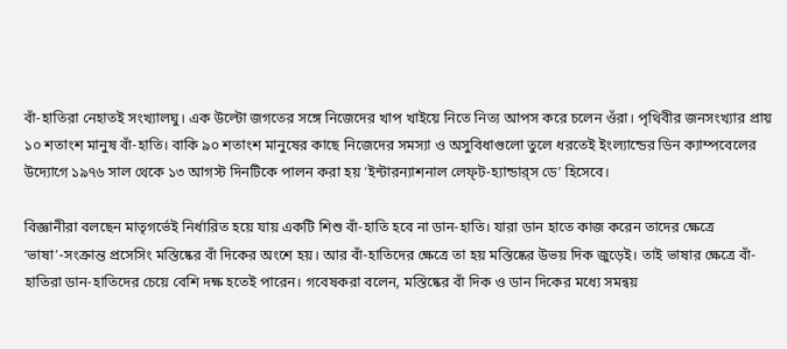বাঁ-হাতিরা নেহাতই সংখ্যালঘু। এক উল্টো জগতের সঙ্গে নিজেদের খাপ খাইয়ে নিতে নিত্য আপস করে চলেন ওঁরা। পৃথিবীর জনসংখ্যার প্রায় ১০ শতাংশ মানুষ বাঁ-হাতি। বাকি ৯০ শতাংশ মানুষের কাছে নিজেদের সমস্যা ও অসুবিধাগুলো তুলে ধরতেই ইংল্যান্ডের ডিন ক্যাম্পবেলের উদ্যোগে ১৯৭৬ সাল থেকে ১৩ আগস্ট দিনটিকে পালন করা হয় ‘ইন্টারন্যাশনাল লেফ্‌ট-হ্যান্ডার্‌স ডে’ হিসেবে।

বিজ্ঞানীরা বলছেন মাতৃগর্ভেই নির্ধারিত হয়ে যায় একটি শিশু বাঁ-হাতি হবে না ডান-হাতি। যারা ডান হাতে কাজ করেন তাদের ক্ষেত্রে ‘ভাষা’-সংক্রান্ত প্রসেসিং মস্তিষ্কের বাঁ দিকের অংশে হয়। আর বাঁ-হাতিদের ক্ষেত্রে তা হয় মস্তিষ্কের উভয় দিক জুড়েই। তাই ভাষার ক্ষেত্রে বাঁ-হাতিরা ডান-হাতিদের চেয়ে বেশি দক্ষ হতেই পারেন। গবেষকরা বলেন, মস্তিষ্কের বাঁ দিক ও ডান দিকের মধ্যে সমন্বয়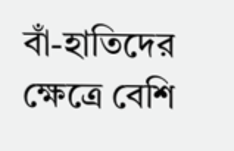বাঁ-হাতিদের ক্ষেত্রে বেশি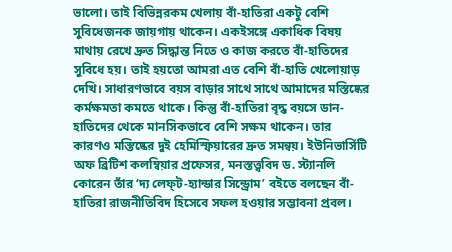ভালো। তাই বিভিন্নরকম খেলায় বাঁ-হাতিরা একটু বেশি সুবিধেজনক জায়গায় থাকেন। একইসঙ্গে একাধিক বিষয় মাথায় রেখে দ্রুত সিদ্ধান্ত নিতে ও কাজ করতে বাঁ-হাতিদের সুবিধে হয়। তাই হয়তো আমরা এত বেশি বাঁ-হাতি খেলোয়াড় দেখি। সাধারণভাবে বয়স বাড়ার সাথে সাথে আমাদের মস্তিষ্কের কর্মক্ষমতা কমতে থাকে। কিন্তু বাঁ-হাতিরা বৃদ্ধ বয়সে ডান-হাতিদের থেকে মানসিকভাবে বেশি সক্ষম থাকেন। তার কারণও মস্তিষ্কের দুই হেমিস্ফিয়ারের দ্রুত সমন্বয়। ইউনিভার্সিটি অফ ব্রিটিশ কলম্বিয়ার প্রফেসর, মনস্তত্ত্ববিদ ড. স্ট্যানলি কোরেন তাঁর ‘দ্য লেফ্‌ট-হ্যান্ডার সিন্ড্রোম’ বইতে বলছেন বাঁ-হাতিরা রাজনীতিবিদ হিসেবে সফল হওয়ার সম্ভাবনা প্রবল।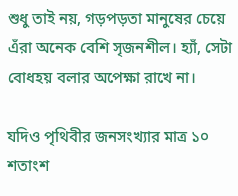শুধু তাই নয়, গড়পড়তা মানুষের চেয়ে এঁরা অনেক বেশি সৃজনশীল। হ্যাঁ, সেটা বোধহয় বলার অপেক্ষা রাখে না।

যদিও পৃথিবীর জনসংখ্যার মাত্র ১০ শতাংশ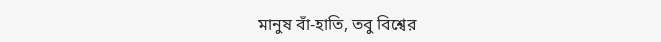মানুষ বাঁ-হাতি, তবু বিশ্বের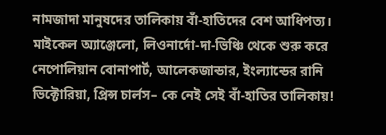নামজাদা মানুষদের তালিকায় বাঁ-হাতিদের বেশ আধিপত্য। মাইকেল অ্যাঞ্জেলো, লিওনার্দো-দা-ভিঞ্চি থেকে শুরু করে নেপোলিয়ান বোনাপার্ট, আলেকজান্ডার, ইংল্যান্ডের রানি ভিক্টোরিয়া, প্রিন্স চার্লস– কে নেই সেই বাঁ-হাতির তালিকায়!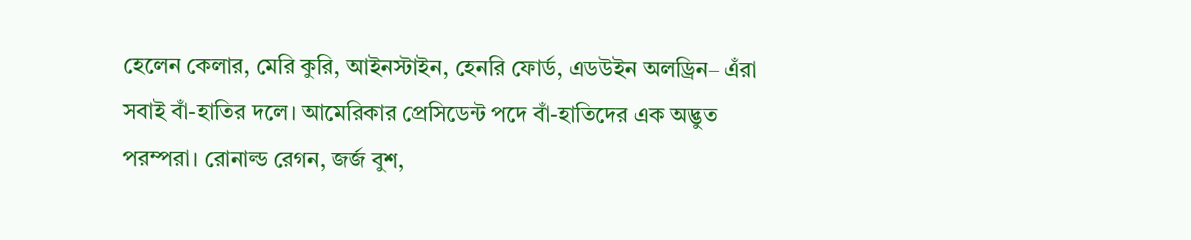হেলেন কেলার, মেরি কুরি, আইনস্টাইন, হেনরি ফোর্ড, এডউইন অলড্রিন– এঁরা সবাই বাঁ-হাতির দলে। আমেরিকার প্রেসিডেন্ট পদে বাঁ-হাতিদের এক অদ্ভুত পরম্পরা। রোনাল্ড রেগন, জর্জ বুশ,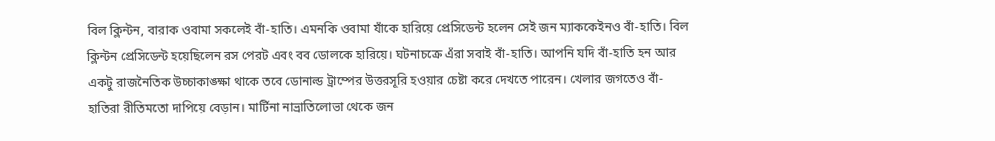বিল ক্লিন্টন, বারাক ওবামা সকলেই বাঁ-হাতি। এমনকি ওবামা যাঁকে হারিয়ে প্রেসিডেন্ট হলেন সেই জন ম্যাককেইনও বাঁ-হাতি। বিল ক্লিন্টন প্রেসিডেন্ট হয়েছিলেন রস পেরট এবং বব ডোলকে হারিয়ে। ঘটনাচক্রে এঁরা সবাই বাঁ-হাতি। আপনি যদি বাঁ-হাতি হন আর একটু রাজনৈতিক উচ্চাকাঙ্ক্ষা থাকে তবে ডোনাল্ড ট্রাম্পের উত্তরসূরি হওয়ার চেষ্টা করে দেখতে পারেন। খেলার জগতেও বাঁ-হাতিরা রীতিমতো দাপিয়ে বেড়ান। মার্টিনা নাভ্রাতিলোভা থেকে জন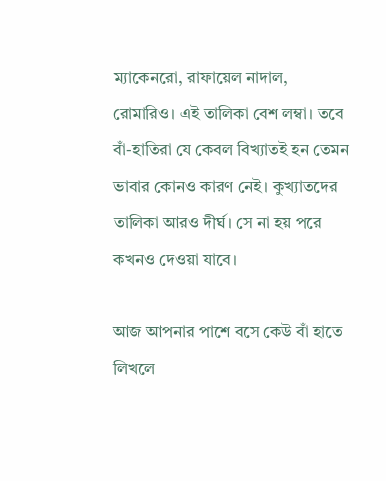ম্যাকেনরো, রাফায়েল নাদাল, রোমারিও। এই তালিকা বেশ লম্বা। তবে বাঁ-হাতিরা যে কেবল বিখ্যাতই হন তেমন ভাবার কোনও কারণ নেই। কুখ্যাতদের তালিকা আরও দীর্ঘ। সে না হয় পরে কখনও দেওয়া যাবে।

আজ আপনার পাশে বসে কেউ বাঁ হাতে লিখলে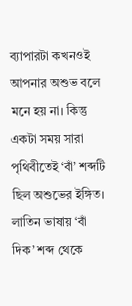ব্যাপারটা কখনওই আপনার অশুভ বলে মনে হয় না। কিন্তু একটা সময় সারা পৃথিবীতেই ‘বাঁ’ শব্দটি ছিল অশুভের ইঙ্গিত। লাতিন ভাষায় ‘বাঁ দিক’ শব্দ থেকে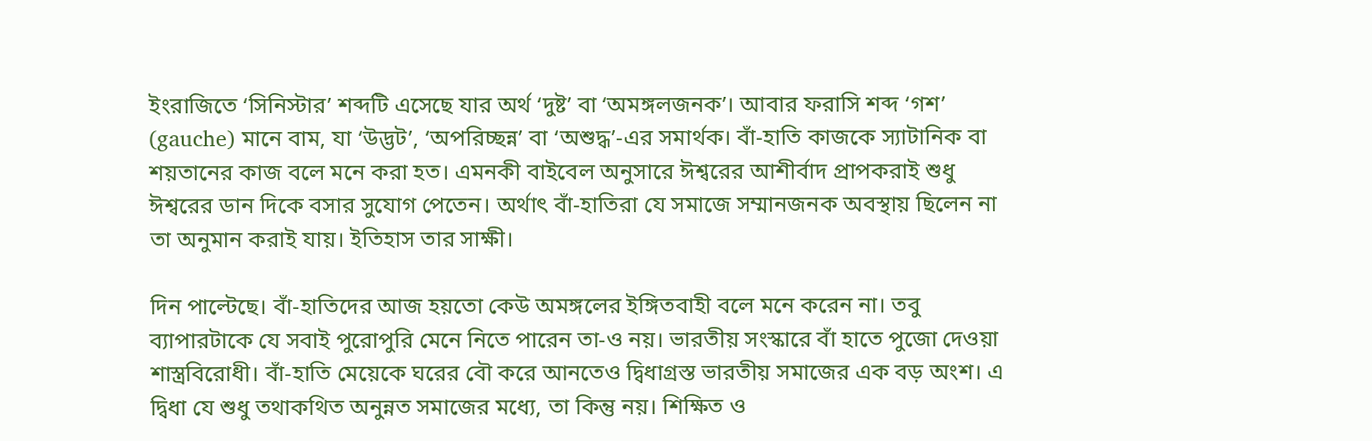ইংরাজিতে ‘সিনিস্টার’ শব্দটি এসেছে যার অর্থ ‘দুষ্ট’ বা ‘অমঙ্গলজনক’। আবার ফরাসি শব্দ ‘গশ’ (gauche) মানে বাম, যা ‘উদ্ভট’, ‘অপরিচ্ছন্ন’ বা ‘অশুদ্ধ’-এর সমার্থক। বাঁ-হাতি কাজকে স্যাটানিক বা শয়তানের কাজ বলে মনে করা হত। এমনকী বাইবেল অনুসারে ঈশ্বরের আশীর্বাদ প্রাপকরাই শুধু ঈশ্বরের ডান দিকে বসার সুযোগ পেতেন। অর্থাৎ বাঁ-হাতিরা যে সমাজে সম্মানজনক অবস্থায় ছিলেন না তা অনুমান করাই যায়। ইতিহাস তার সাক্ষী।

দিন পাল্টেছে। বাঁ-হাতিদের আজ হয়তো কেউ অমঙ্গলের ইঙ্গিতবাহী বলে মনে করেন না। তবু ব্যাপারটাকে যে সবাই পুরোপুরি মেনে নিতে পারেন তা-ও নয়। ভারতীয় সংস্কারে বাঁ হাতে পুজো দেওয়া শাস্ত্রবিরোধী। বাঁ-হাতি মেয়েকে ঘরের বৌ করে আনতেও দ্বিধাগ্রস্ত ভারতীয় সমাজের এক বড় অংশ। এ দ্বিধা যে শুধু তথাকথিত অনুন্নত সমাজের মধ্যে, তা কিন্তু নয়। শিক্ষিত ও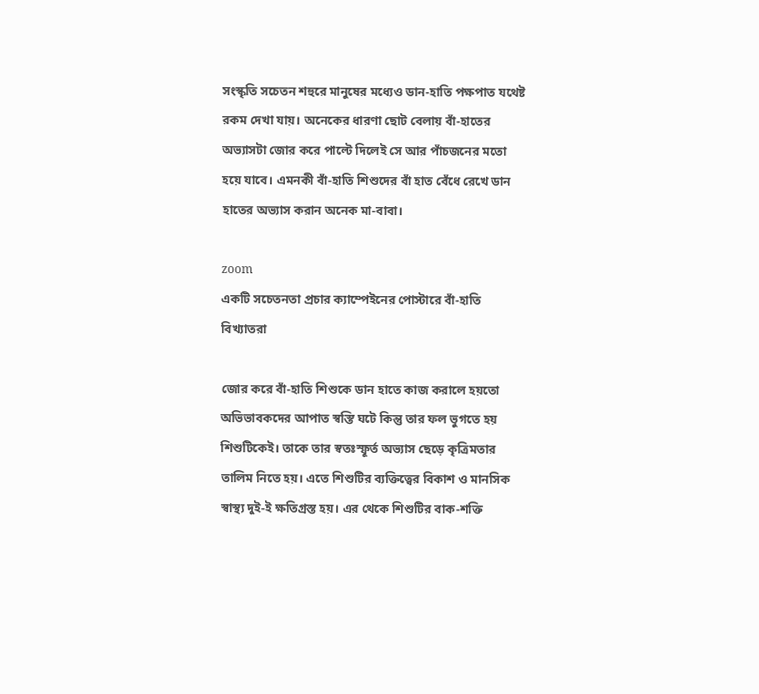সংস্কৃতি সচেতন শহুরে মানুষের মধ্যেও ডান-হাতি পক্ষপাত যথেষ্ট রকম দেখা যায়। অনেকের ধারণা ছোট বেলায় বাঁ-হাতের অভ্যাসটা জোর করে পাল্টে দিলেই সে আর পাঁচজনের মতো হয়ে যাবে। এমনকী বাঁ-হাতি শিশুদের বাঁ হাত বেঁধে রেখে ডান হাতের অভ্যাস করান অনেক মা-বাবা।

zoom
একটি সচেতনতা প্রচার ক্যাম্পেইনের পোস্টারে বাঁ-হাতি বিখ্যাতরা

জোর করে বাঁ-হাতি শিশুকে ডান হাতে কাজ করালে হয়তো অভিভাবকদের আপাত স্বস্তি ঘটে কিন্তু তার ফল ভুগতে হয় শিশুটিকেই। তাকে তার স্বতঃস্ফূর্ত অভ্যাস ছেড়ে কৃত্রিমতার তালিম নিতে হয়। এতে শিশুটির ব্যক্তিত্বের বিকাশ ও মানসিক স্বাস্থ্য দুই-ই ক্ষতিগ্রস্ত হয়। এর থেকে শিশুটির বাক-শক্তি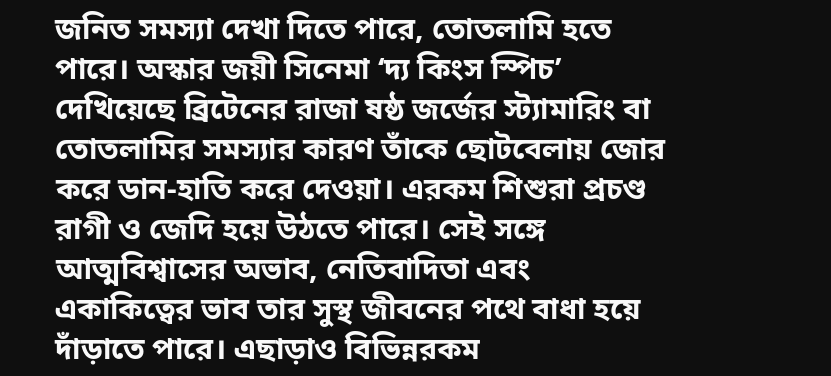জনিত সমস্যা দেখা দিতে পারে, তোতলামি হতে পারে। অস্কার জয়ী সিনেমা ‘দ্য কিংস স্পিচ’ দেখিয়েছে ব্রিটেনের রাজা ষষ্ঠ জর্জের স্ট্যামারিং বা তোতলামির সমস্যার কারণ তাঁকে ছোটবেলায় জোর করে ডান-হাতি করে দেওয়া। এরকম শিশুরা প্রচণ্ড রাগী ও জেদি হয়ে উঠতে পারে। সেই সঙ্গে আত্মবিশ্বাসের অভাব, নেতিবাদিতা এবং একাকিত্বের ভাব তার সুস্থ জীবনের পথে বাধা হয়ে দাঁড়াতে পারে। এছাড়াও বিভিন্নরকম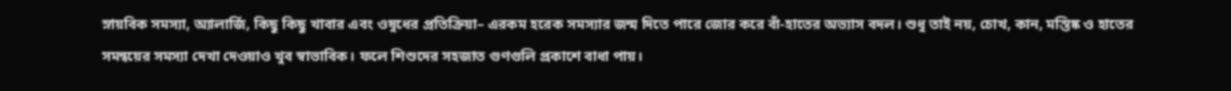স্নায়বিক সমস্যা, অ্যালার্জি, কিছু কিছু খাবার এবং ওষুধের প্রতিক্রিয়া– এরকম হরেক সমস্যার জন্ম দিতে পারে জোর করে বাঁ-হাতের অভ্যাস বদল। শুধু তাই নয়, চোখ, কান, মস্তিষ্ক ও হাতের সমন্বয়ের সমস্যা দেখা দেওয়াও খুব স্বাভাবিক। ফলে শিশুদের সহজাত গুণগুলি প্রকাশে বাধা পায়।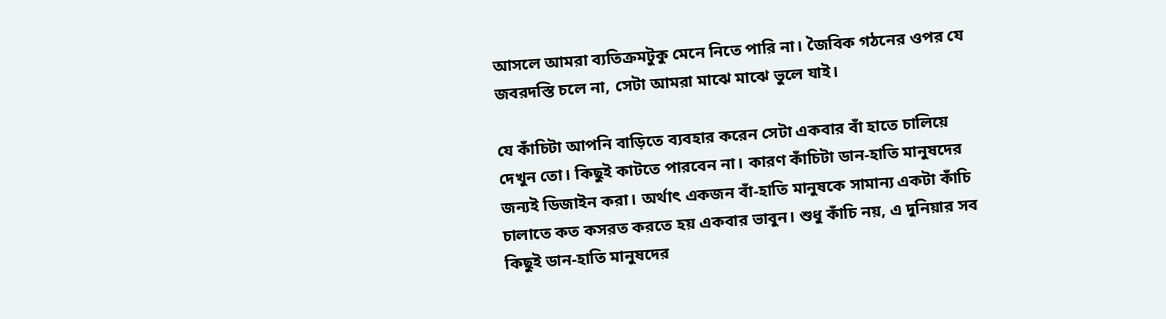আসলে আমরা ব্যতিক্রমটুকু মেনে নিতে পারি না। জৈবিক গঠনের ওপর যে জবরদস্তি চলে না, সেটা আমরা মাঝে মাঝে ভুলে যাই।

যে কাঁচিটা আপনি বাড়িতে ব্যবহার করেন সেটা একবার বাঁ হাতে চালিয়ে দেখুন তো। কিছুই কাটতে পারবেন না। কারণ কাঁচিটা ডান-হাতি মানুষদের জন্যই ডিজাইন করা। অর্থাৎ একজন বাঁ-হাতি মানুষকে সামান্য একটা কাঁচি চালাতে কত কসরত করতে হয় একবার ভাবুন। শুধু কাঁচি নয়, এ দুনিয়ার সব কিছুই ডান-হাতি মানুষদের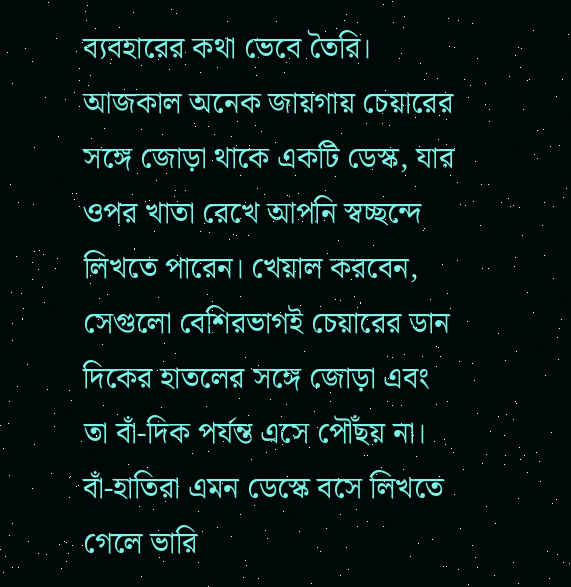ব্যবহারের কথা ভেবে তৈরি। আজকাল অনেক জায়গায় চেয়ারের সঙ্গে জোড়া থাকে একটি ডেস্ক, যার ওপর খাতা রেখে আপনি স্বচ্ছন্দে লিখতে পারেন। খেয়াল করবেন, সেগুলো বেশিরভাগই চেয়ারের ডান দিকের হাতলের সঙ্গে জোড়া এবং তা বাঁ-দিক পর্যন্ত এসে পৌঁছয় না। বাঁ-হাতিরা এমন ডেস্কে বসে লিখতে গেলে ভারি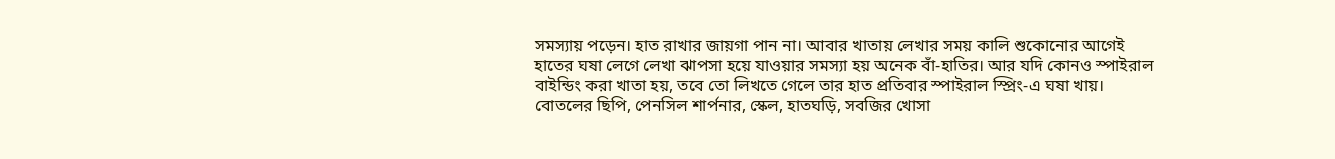সমস্যায় পড়েন। হাত রাখার জায়গা পান না। আবার খাতায় লেখার সময় কালি শুকোনোর আগেই হাতের ঘষা লেগে লেখা ঝাপসা হয়ে যাওয়ার সমস্যা হয় অনেক বাঁ-হাতির। আর যদি কোনও স্পাইরাল বাইন্ডিং করা খাতা হয়, তবে তো লিখতে গেলে তার হাত প্রতিবার স্পাইরাল স্প্রিং-এ ঘষা খায়। বোতলের ছিপি, পেনসিল শার্পনার, স্কেল, হাতঘড়ি, সবজির খোসা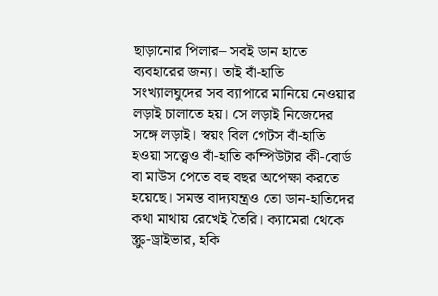ছাড়ানোর পিলার– সবই ডান হাতে ব্যবহারের জন্য। তাই বাঁ-হাতি সংখ্যালঘুদের সব ব্যাপারে মানিয়ে নেওয়ার লড়াই চালাতে হয়। সে লড়াই নিজেদের সঙ্গে লড়াই। স্বয়ং বিল গেটস বাঁ-হাতি হওয়া সত্ত্বেও বাঁ-হাতি কম্পিউটার কী-বোর্ড বা মাউস পেতে বহু বছর অপেক্ষা করতে হয়েছে। সমস্ত বাদ্যযন্ত্রও তো ডান-হাতিদের কথা মাথায় রেখেই তৈরি। ক্যামেরা থেকে স্ক্রু-ড্রাইভার, হকি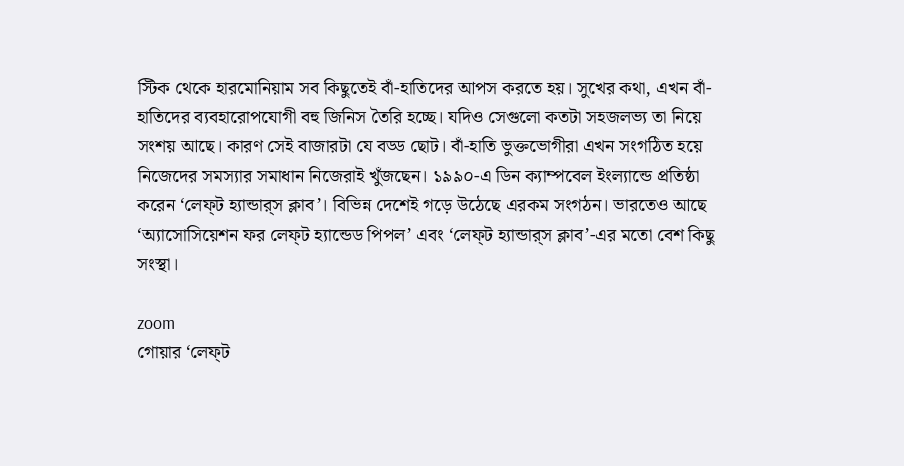স্টিক থেকে হারমোনিয়াম সব কিছুতেই বাঁ-হাতিদের আপস করতে হয়। সুখের কথা, এখন বাঁ-হাতিদের ব্যবহারোপযোগী বহু জিনিস তৈরি হচ্ছে। যদিও সেগুলো কতটা সহজলভ্য তা নিয়ে সংশয় আছে। কারণ সেই বাজারটা যে বড্ড ছোট। বাঁ-হাতি ভুক্তভোগীরা এখন সংগঠিত হয়ে নিজেদের সমস্যার সমাধান নিজেরাই খুঁজছেন। ১৯৯০-এ ডিন ক্যাম্পবেল ইংল্যান্ডে প্রতিষ্ঠা করেন ‘লেফ্‌ট হ্যান্ডার্‌স ক্লাব’। বিভিন্ন দেশেই গড়ে উঠেছে এরকম সংগঠন। ভারতেও আছে ‘অ্যাসোসিয়েশন ফর লেফ্‌ট হ্যান্ডেড পিপল’ এবং ‘লেফ্‌ট হ্যান্ডার্‌স ক্লাব’-এর মতো বেশ কিছু সংস্থা।

zoom
গোয়ার ‘লেফ্‌ট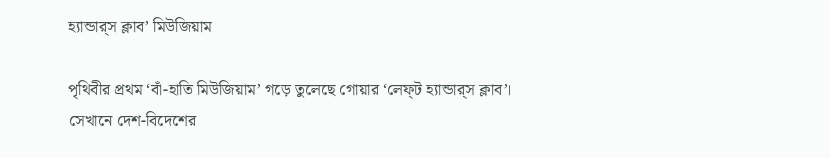হ্যান্ডার্‌স ক্লাব’ মিউজিয়াম

পৃথিবীর প্রথম ‘বাঁ-হাতি মিউজিয়াম’ গড়ে তুলেছে গোয়ার ‘লেফ্‌ট হ্যান্ডার্‌স ক্লাব’। সেখানে দেশ-বিদেশের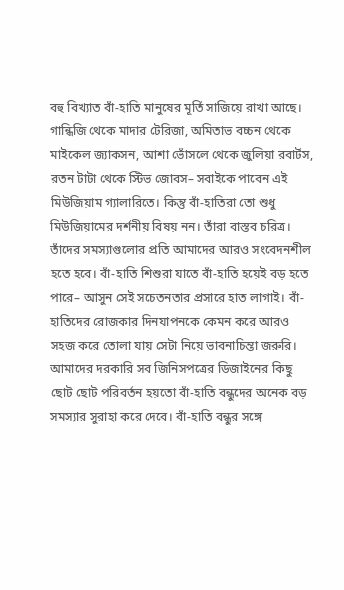বহু বিখ্যাত বাঁ-হাতি মানুষের মূর্তি সাজিয়ে রাখা আছে। গান্ধিজি থেকে মাদার টেরিজা, অমিতাভ বচ্চন থেকে মাইকেল জ্যাকসন, আশা ভোঁসলে থেকে জুলিয়া রবার্টস, রতন টাটা থেকে স্টিভ জোবস– সবাইকে পাবেন এই মিউজিয়াম গ্যালারিতে। কিন্তু বাঁ-হাতিরা তো শুধু মিউজিয়ামের দর্শনীয় বিষয় নন। তাঁরা বাস্তব চরিত্র। তাঁদের সমস্যাগুলোর প্রতি আমাদের আরও সংবেদনশীল হতে হবে। বাঁ-হাতি শিশুরা যাতে বাঁ-হাতি হয়েই বড় হতে পারে– আসুন সেই সচেতনতার প্রসারে হাত লাগাই। বাঁ-হাতিদের রোজকার দিনযাপনকে কেমন করে আরও সহজ করে তোলা যায় সেটা নিয়ে ভাবনাচিন্তা জরুরি। আমাদের দরকারি সব জিনিসপত্রের ডিজাইনের কিছু ছোট ছোট পরিবর্তন হয়তো বাঁ-হাতি বন্ধুদের অনেক বড় সমস্যার সুরাহা করে দেবে। বাঁ-হাতি বন্ধুর সঙ্গে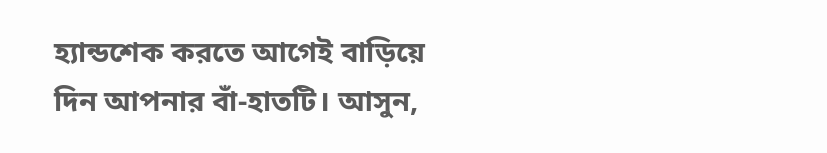হ্যান্ডশেক করতে আগেই বাড়িয়ে দিন আপনার বাঁ-হাতটি। আসুন,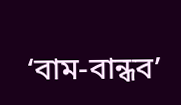‘বাম-বান্ধব’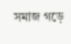সমাজ গড়ে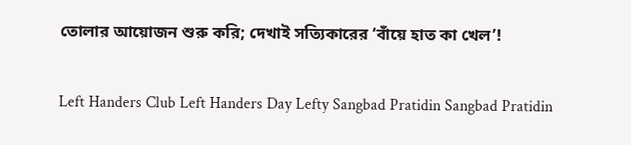তোলার আয়োজন শুরু করি; দেখাই সত্যিকারের ‘বাঁয়ে হাত কা খেল’!

Left Handers Club Left Handers Day Lefty Sangbad Pratidin Sangbad Pratidin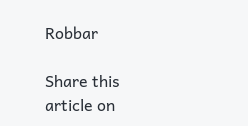Robbar

Share this article on